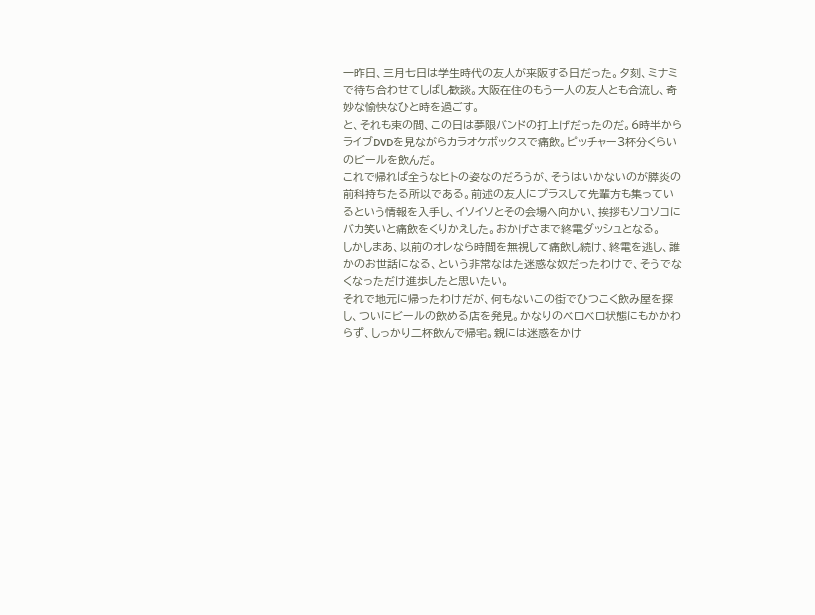一昨日、三月七日は学生時代の友人が来阪する日だった。夕刻、ミナミで待ち合わせてしばし歓談。大阪在住のもう一人の友人とも合流し、奇妙な愉快なひと時を過ごす。
と、それも束の間、この日は夢限バンドの打上げだったのだ。6時半からライブDVDを見ながらカラオケボックスで痛飲。ピッチャー3杯分くらいのビールを飲んだ。
これで帰れば全うなヒトの姿なのだろうが、そうはいかないのが膵炎の前科持ちたる所以である。前述の友人にプラスして先輩方も集っているという情報を入手し、イソイソとその会場へ向かい、挨拶もソコソコにバカ笑いと痛飲をくりかえした。おかげさまで終電ダッシュとなる。
しかしまあ、以前のオレなら時間を無視して痛飲し続け、終電を逃し、誰かのお世話になる、という非常なはた迷惑な奴だったわけで、そうでなくなっただけ進歩したと思いたい。
それで地元に帰ったわけだが、何もないこの街でひつこく飲み屋を探し、ついにビールの飲める店を発見。かなりのベロベロ状態にもかかわらず、しっかり二杯飲んで帰宅。親には迷惑をかけ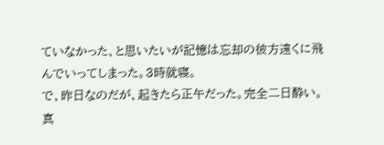ていなかった、と思いたいが記憶は忘却の彼方遠くに飛んでいってしまった。3時就寝。
で、昨日なのだが、起きたら正午だった。完全二日酔い。真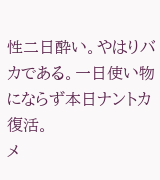性二日酔い。やはりバカである。一日使い物にならず本日ナントカ復活。
メ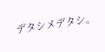デタシメデタシ。